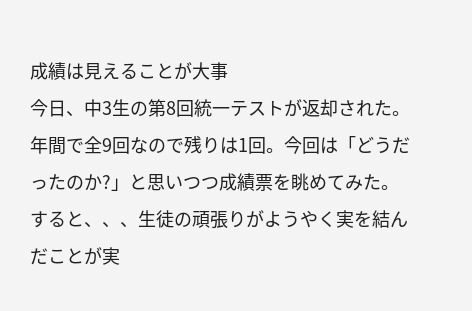成績は見えることが大事
今日、中3生の第8回統一テストが返却された。
年間で全9回なので残りは1回。今回は「どうだったのか?」と思いつつ成績票を眺めてみた。
すると、、、生徒の頑張りがようやく実を結んだことが実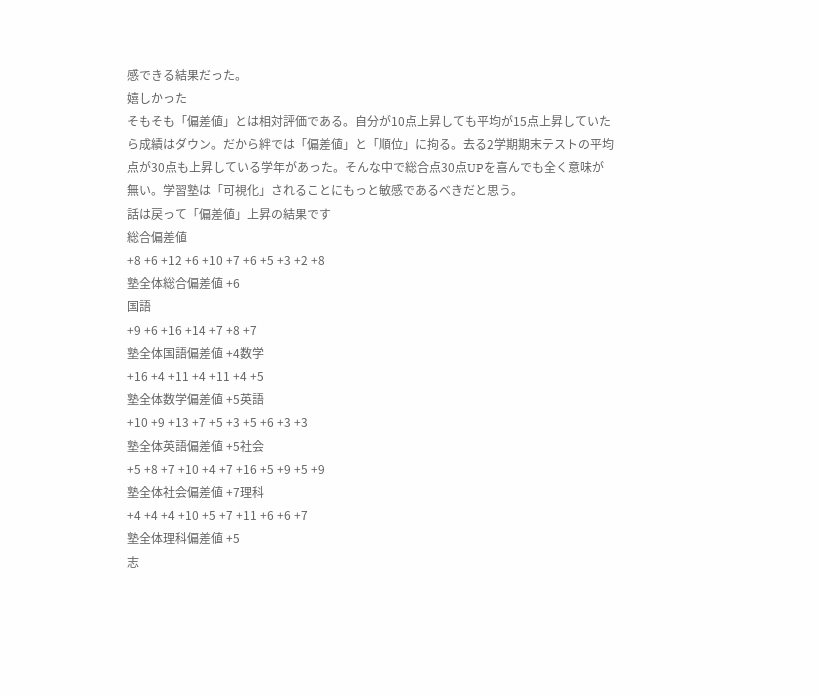感できる結果だった。
嬉しかった
そもそも「偏差値」とは相対評価である。自分が10点上昇しても平均が15点上昇していたら成績はダウン。だから絆では「偏差値」と「順位」に拘る。去る2学期期末テストの平均点が30点も上昇している学年があった。そんな中で総合点30点UPを喜んでも全く意味が無い。学習塾は「可視化」されることにもっと敏感であるべきだと思う。
話は戻って「偏差値」上昇の結果です
総合偏差値
+8 +6 +12 +6 +10 +7 +6 +5 +3 +2 +8
塾全体総合偏差値 +6
国語
+9 +6 +16 +14 +7 +8 +7
塾全体国語偏差値 +4数学
+16 +4 +11 +4 +11 +4 +5
塾全体数学偏差値 +5英語
+10 +9 +13 +7 +5 +3 +5 +6 +3 +3
塾全体英語偏差値 +5社会
+5 +8 +7 +10 +4 +7 +16 +5 +9 +5 +9
塾全体社会偏差値 +7理科
+4 +4 +4 +10 +5 +7 +11 +6 +6 +7
塾全体理科偏差値 +5
志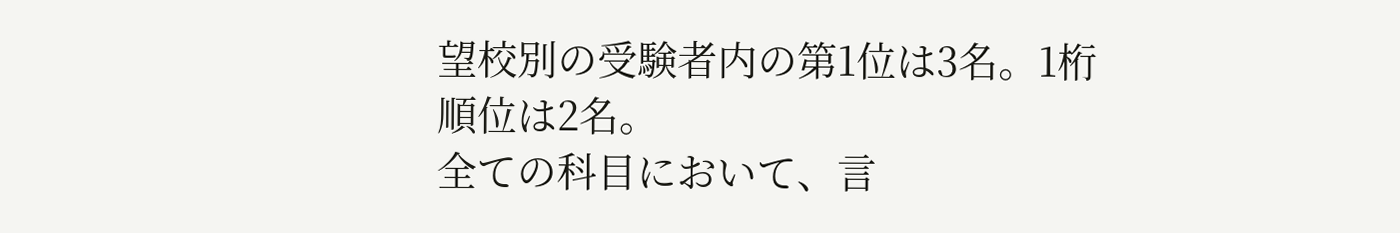望校別の受験者内の第1位は3名。1桁順位は2名。
全ての科目において、言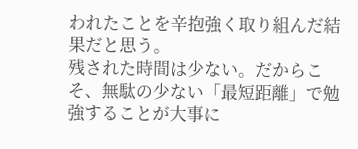われたことを辛抱強く取り組んだ結果だと思う。
残された時間は少ない。だからこそ、無駄の少ない「最短距離」で勉強することが大事に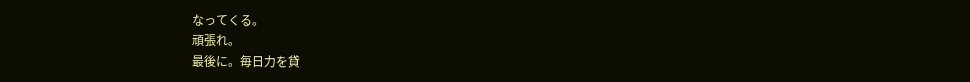なってくる。
頑張れ。
最後に。毎日力を貸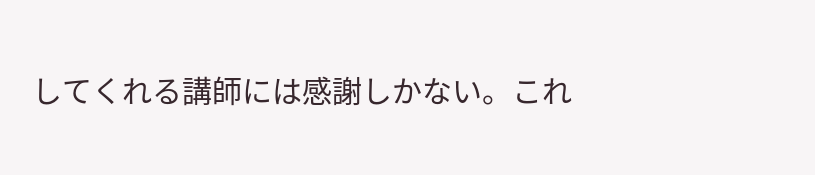してくれる講師には感謝しかない。これ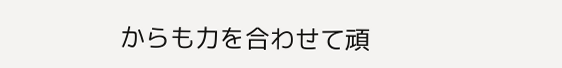からも力を合わせて頑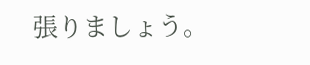張りましょう。